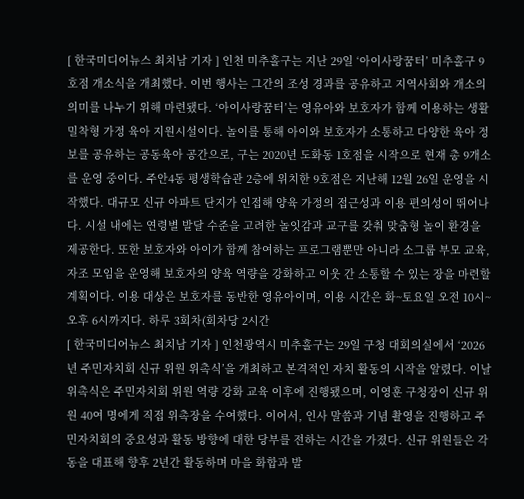[ 한국미디어뉴스 최치남 기자 ] 인천 미추홀구는 지난 29일 ‘아이사랑꿈터’ 미추홀구 9호점 개소식을 개최했다. 이번 행사는 그간의 조성 경과를 공유하고 지역사회와 개소의 의미를 나누기 위해 마련됐다. ‘아이사랑꿈터’는 영유아와 보호자가 함께 이용하는 생활 밀착형 가정 육아 지원시설이다. 놀이를 통해 아이와 보호자가 소통하고 다양한 육아 정보를 공유하는 공동육아 공간으로, 구는 2020년 도화동 1호점을 시작으로 현재 총 9개소를 운영 중이다. 주안4동 평생학습관 2층에 위치한 9호점은 지난해 12월 26일 운영을 시작했다. 대규모 신규 아파트 단지가 인접해 양육 가정의 접근성과 이용 편의성이 뛰어나다. 시설 내에는 연령별 발달 수준을 고려한 놀잇감과 교구를 갖춰 맞춤형 놀이 환경을 제공한다. 또한 보호자와 아이가 함께 참여하는 프로그램뿐만 아니라 소그룹 부모 교육, 자조 모임을 운영해 보호자의 양육 역량을 강화하고 이웃 간 소통할 수 있는 장을 마련할 계획이다. 이용 대상은 보호자를 동반한 영유아이며, 이용 시간은 화~토요일 오전 10시~오후 6시까지다. 하루 3회차(회차당 2시간
[ 한국미디어뉴스 최치남 기자 ] 인천광역시 미추홀구는 29일 구청 대회의실에서 ‘2026년 주민자치회 신규 위원 위촉식’을 개최하고 본격적인 자치 활동의 시작을 알렸다. 이날 위촉식은 주민자치회 위원 역량 강화 교육 이후에 진행됐으며, 이영훈 구청장이 신규 위원 40여 명에게 직접 위촉장을 수여했다. 이어서, 인사 말씀과 기념 촬영을 진행하고 주민자치회의 중요성과 활동 방향에 대한 당부를 전하는 시간을 가졌다. 신규 위원들은 각 동을 대표해 향후 2년간 활동하며 마을 화합과 발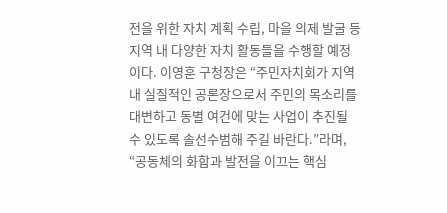전을 위한 자치 계획 수립, 마을 의제 발굴 등 지역 내 다양한 자치 활동들을 수행할 예정이다. 이영훈 구청장은 “주민자치회가 지역 내 실질적인 공론장으로서 주민의 목소리를 대변하고 동별 여건에 맞는 사업이 추진될 수 있도록 솔선수범해 주길 바란다.”라며, “공동체의 화합과 발전을 이끄는 핵심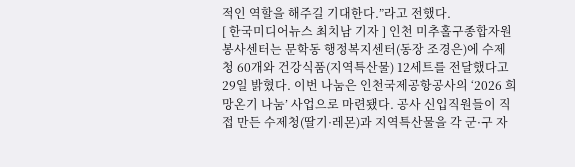적인 역할을 해주길 기대한다.”라고 전했다.
[ 한국미디어뉴스 최치남 기자 ] 인천 미추홀구종합자원봉사센터는 문학동 행정복지센터(동장 조경은)에 수제청 60개와 건강식품(지역특산물) 12세트를 전달했다고 29일 밝혔다. 이번 나눔은 인천국제공항공사의 ‘2026 희망온기 나눔’ 사업으로 마련됐다. 공사 신입직원들이 직접 만든 수제청(딸기·레몬)과 지역특산물을 각 군·구 자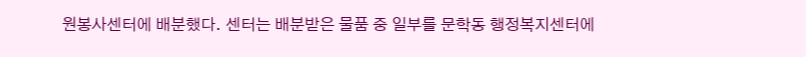원봉사센터에 배분했다. 센터는 배분받은 물품 중 일부를 문학동 행정복지센터에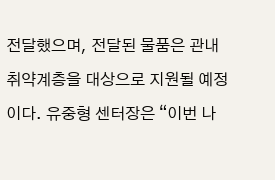전달했으며, 전달된 물품은 관내 취약계층을 대상으로 지원될 예정이다. 유중형 센터장은 “이번 나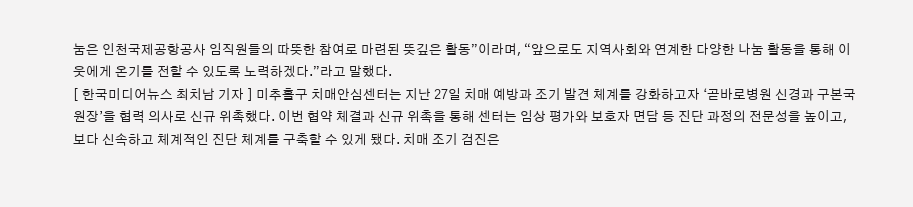눔은 인천국제공항공사 임직원들의 따뜻한 참여로 마련된 뜻깊은 활동”이라며, “앞으로도 지역사회와 연계한 다양한 나눔 활동을 통해 이웃에게 온기를 전할 수 있도록 노력하겠다.”라고 말했다.
[ 한국미디어뉴스 최치남 기자 ] 미추홀구 치매안심센터는 지난 27일 치매 예방과 조기 발견 체계를 강화하고자 ‘곧바로병원 신경과 구본국 원장’을 협력 의사로 신규 위촉했다. 이번 협약 체결과 신규 위촉을 통해 센터는 임상 평가와 보호자 면담 등 진단 과정의 전문성을 높이고, 보다 신속하고 체계적인 진단 체계를 구축할 수 있게 됐다. 치매 조기 검진은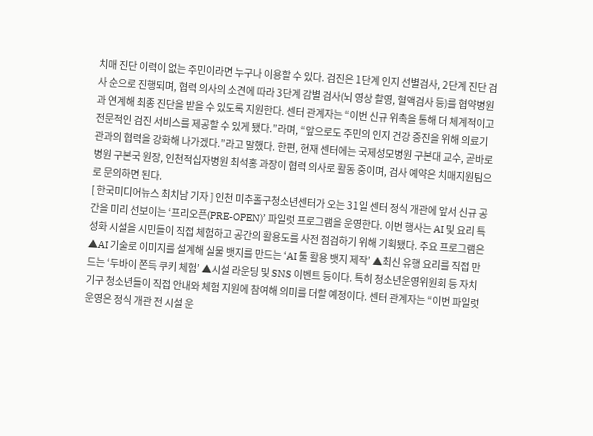치매 진단 이력이 없는 주민이라면 누구나 이용할 수 있다. 검진은 1단계 인지 선별검사, 2단계 진단 검사 순으로 진행되며, 협력 의사의 소견에 따라 3단계 감별 검사(뇌 영상 촬영, 혈액검사 등)를 협약병원과 연계해 최종 진단을 받을 수 있도록 지원한다. 센터 관계자는 “이번 신규 위촉을 통해 더 체계적이고 전문적인 검진 서비스를 제공할 수 있게 됐다.”라며, “앞으로도 주민의 인지 건강 증진을 위해 의료기관과의 협력을 강화해 나가겠다.”라고 말했다. 한편, 현재 센터에는 국제성모병원 구본대 교수, 곧바로병원 구본국 원장, 인천적십자병원 최석홍 과장이 협력 의사로 활동 중이며, 검사 예약은 치매지원팀으로 문의하면 된다.
[ 한국미디어뉴스 최치남 기자 ] 인천 미추홀구청소년센터가 오는 31일 센터 정식 개관에 앞서 신규 공간을 미리 선보이는 ‘프리오픈(PRE-OPEN)’ 파일럿 프로그램을 운영한다. 이번 행사는 AI 및 요리 특성화 시설을 시민들이 직접 체험하고 공간의 활용도를 사전 점검하기 위해 기획됐다. 주요 프로그램은 ▲AI 기술로 이미지를 설계해 실물 뱃지를 만드는 ‘AI 툴 활용 뱃지 제작’ ▲최신 유행 요리를 직접 만드는 ‘두바이 쫀득 쿠키 체험’ ▲시설 라운딩 및 SNS 이벤트 등이다. 특히 청소년운영위원회 등 자치 기구 청소년들이 직접 안내와 체험 지원에 참여해 의미를 더할 예정이다. 센터 관계자는 “이번 파일럿 운영은 정식 개관 전 시설 운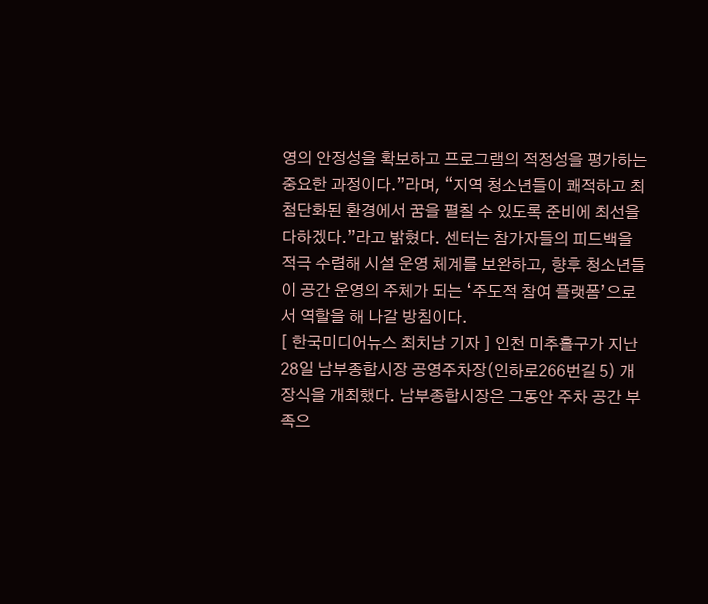영의 안정성을 확보하고 프로그램의 적정성을 평가하는 중요한 과정이다.”라며, “지역 청소년들이 쾌적하고 최첨단화된 환경에서 꿈을 펼칠 수 있도록 준비에 최선을 다하겠다.”라고 밝혔다. 센터는 참가자들의 피드백을 적극 수렴해 시설 운영 체계를 보완하고, 향후 청소년들이 공간 운영의 주체가 되는 ‘주도적 참여 플랫폼’으로서 역할을 해 나갈 방침이다.
[ 한국미디어뉴스 최치남 기자 ] 인천 미추홀구가 지난 28일 남부종합시장 공영주차장(인하로266번길 5) 개장식을 개최했다. 남부종합시장은 그동안 주차 공간 부족으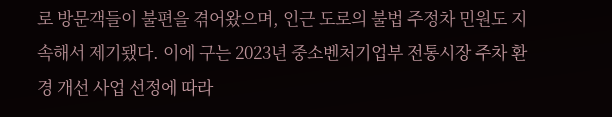로 방문객들이 불편을 겪어왔으며, 인근 도로의 불법 주정차 민원도 지속해서 제기됐다. 이에 구는 2023년 중소벤처기업부 전통시장 주차 환경 개선 사업 선정에 따라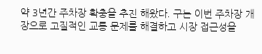약 3년간 주차장 확충을 추진 해왔다. 구는 이번 주차장 개장으로 고질적인 교통 문제를 해결하고 시장 접근성을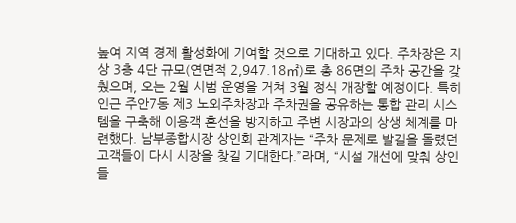높여 지역 경제 활성화에 기여할 것으로 기대하고 있다. 주차장은 지상 3층 4단 규모(연면적 2,947.18㎡)로 총 86면의 주차 공간을 갖췄으며, 오는 2월 시범 운영을 거쳐 3월 정식 개장할 예정이다. 특히 인근 주안7동 제3 노외주차장과 주차권을 공유하는 통합 관리 시스템을 구축해 이용객 혼선을 방지하고 주변 시장과의 상생 체계를 마련했다. 남부종합시장 상인회 관계자는 “주차 문제로 발길을 돌렸던 고객들이 다시 시장을 찾길 기대한다.”라며, “시설 개선에 맞춰 상인들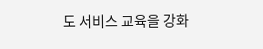도 서비스 교육을 강화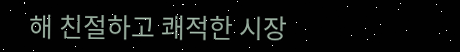해 친절하고 쾌적한 시장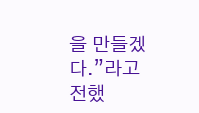을 만들겠다.”라고 전했